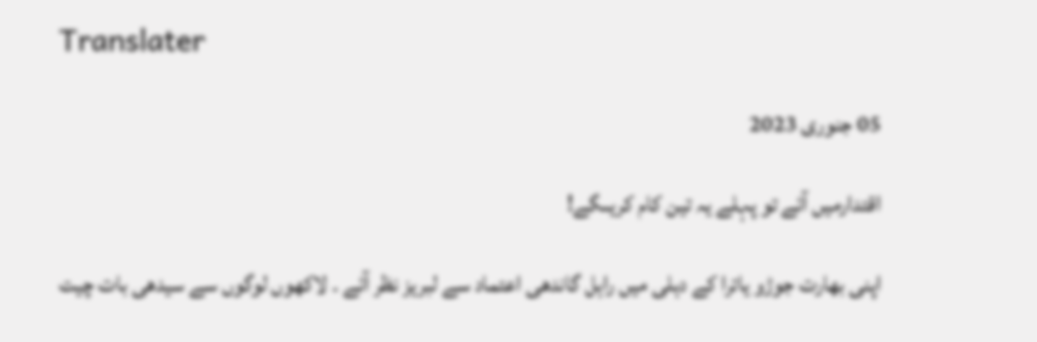Translater

05 جنوری 2023

اقتدارمیں آئے تو پہلے یہ تین کام کریںگے!

اپنی بھارت جوڑو یاترا کے دہلی میں راہل گاندھی اعتماد سے لبریز نظر آئے ۔ لاکھوں لوگوں سے سیدھی بات چیت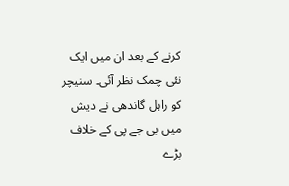کرنے کے بعد ان میں ایک نئی چمک نظر آئی۔ سنیچر کو راہل گاندھی نے دیش میں بی جے پی کے خلاف بڑے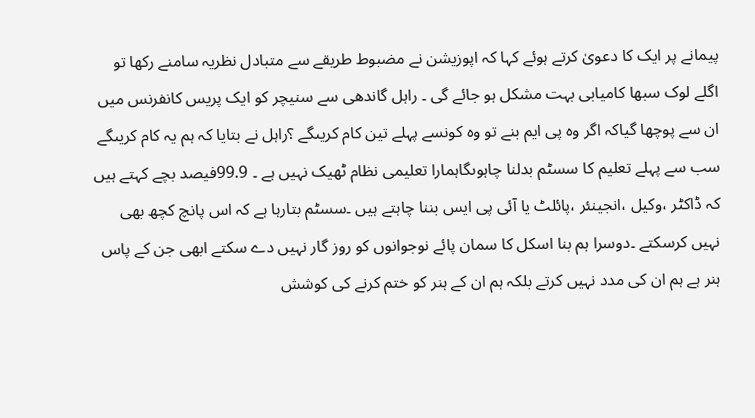پیمانے پر ایک کا دعویٰ کرتے ہوئے کہا کہ اپوزیشن نے مضبوط طریقے سے متبادل نظریہ سامنے رکھا تو اگلے لوک سبھا کامیابی بہت مشکل ہو جائے گی ۔ راہل گاندھی سے سنیچر کو ایک پریس کانفرنس میں ان سے پوچھا گیاکہ اگر وہ پی ایم بنے تو وہ کونسے پہلے تین کام کریںگے ؟راہل نے بتایا کہ ہم یہ کام کریںگے سب سے پہلے تعلیم کا سسٹم بدلنا چاہوںگاہمارا تعلیمی نظام ٹھیک نہیں ہے ۔ 99.9فیصد بچے کہتے ہیں کہ ڈاکٹر ،وکیل ،انجینئر ،پائلٹ یا آئی پی ایس بننا چاہتے ہیں ۔سسٹم بتارہا ہے کہ اس پانچ کچھ بھی نہیں کرسکتے ۔دوسرا ہم بنا اسکل کا سمان پائے نوجوانوں کو روز گار نہیں دے سکتے ابھی جن کے پاس ہنر ہے ہم ان کی مدد نہیں کرتے بلکہ ہم ان کے ہنر کو ختم کرنے کی کوشش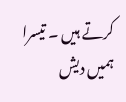کرتے ہیں ۔ تیسرا ہمیں دیش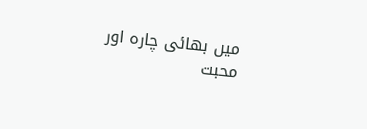میں بھائی چارہ اور محبت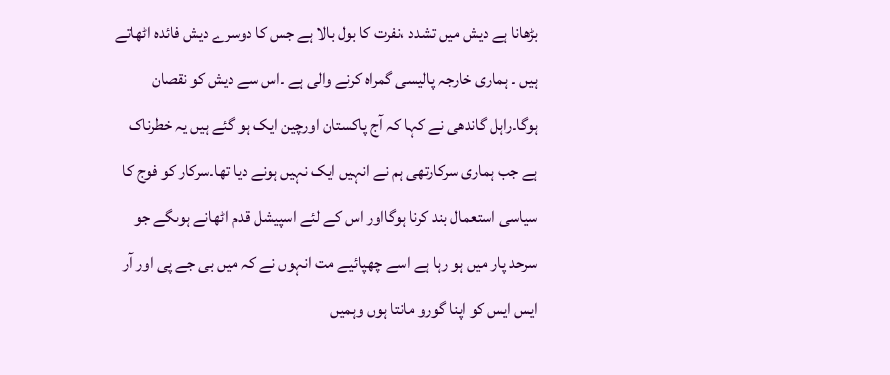بڑھانا ہے دیش میں تشدد ،نفرت کا بول بالا ہے جس کا دوسرے دیش فائدہ اٹھاتے ہیں ۔ ہماری خارجہ پالیسی گمراہ کرنے والی ہے ۔اس سے دیش کو نقصان ہوگا۔راہل گاندھی نے کہا کہ آج پاکستان اورچین ایک ہو گئے ہیں یہ خطرناک ہے جب ہماری سرکارتھی ہم نے انہیں ایک نہیں ہونے دیا تھا۔سرکار کو فوج کا سیاسی استعمال بند کرنا ہوگااور اس کے لئے اسپیشل قدم اٹھانے ہوںگے جو سرحد پار میں ہو رہا ہے اسے چھپائیے مت انہوں نے کہ میں بی جے پی اور آر ایس ایس کو اپنا گورو مانتا ہوں وہمیں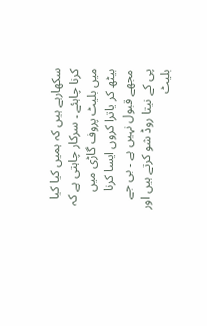سکھارہے ہیں کہ ہمیں کیا کیا کرنا چاہئے ۔ سرکار چاہتی ہے کہ میں بلیٹ پروف گاڑی میں بیٹھ کر یاترا کروں ایسا کرنا مجھے قبول نہیں ہے ۔ بی جے پی کے نیتا روڈ شو کرتے ہیں اور بلیٹ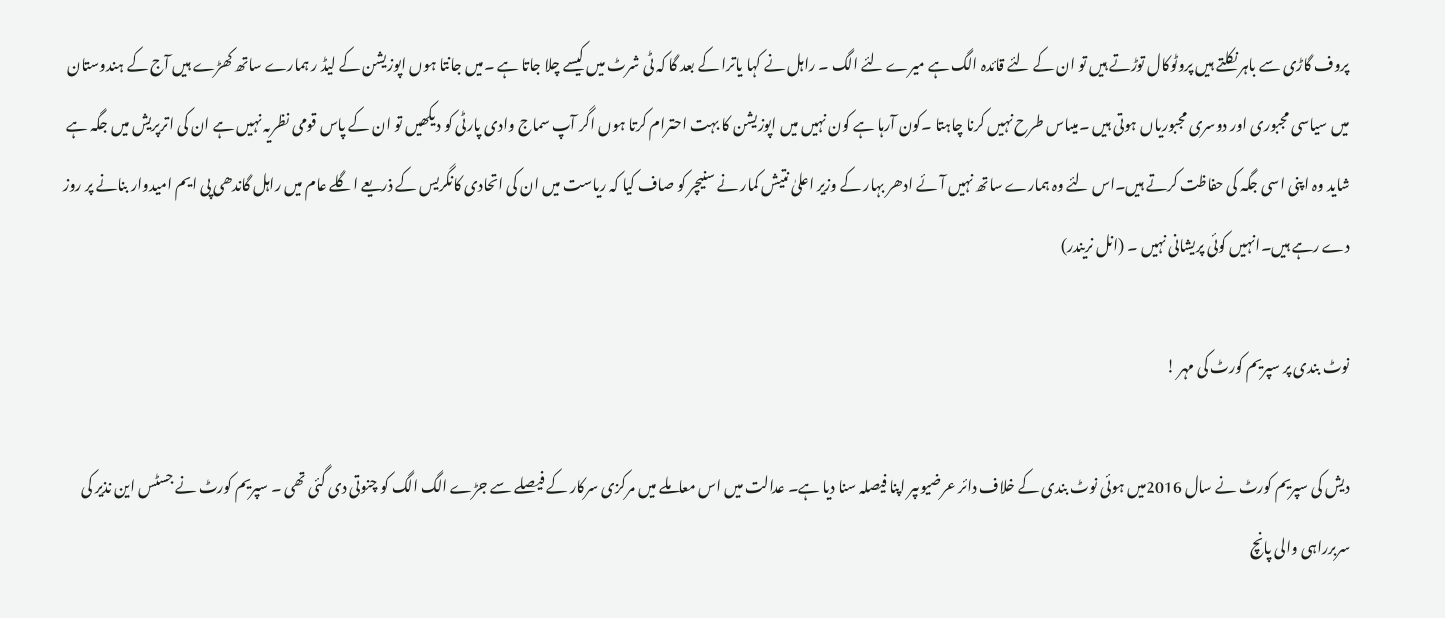پروف گاڑی سے باہر نکلتے ہیں پروٹوکال توڑتے ہیں تو ان کے لئے قائدہ الگ ہے میرے لئے الگ ۔ راہل نے کہا یاترا کے بعد گا کہ ٹی شرٹ میں کیسے چلا جاتا ہے ۔میں جانتا ہوں اپوزیشن کے لیڈ ر ہمارے ساتھ کھڑے ہیں آج کے ہندوستان میں سیاسی مجبوری اور دوسری مجبوریاں ہوتی ہیں ۔میںاس طرح نہیں کرنا چاہتا ۔کون آرہا ہے کون نہیں میں اپوزیشن کا بہت احترام کرتا ہوں اگر آپ سماج وادی پارٹی کو دیکھیں تو ان کے پاس قومی نظریہ نہیں ہے ان کی اترپریش میں جگہ ہے شاید وہ اپنی اسی جگہ کی حفاظت کرتے ہیں۔اس لئے وہ ہمارے ساتھ نہیں آئے ادھر بہار کے وزیر اعلیٰ نتیش کمار نے سنیچر کو صاف کیا کہ ریاست میں ان کی اتحادی کانگریس کے ذریعے اگلے عام میں راہل گاندھی پی ایم امیدوار بنانے پر روز دے رہے ہیں۔انہیں کوئی پریشانی نہیں ۔ (انل نریندر)

نوٹ بندی پر سپریم کورٹ کی مہر !

دیش کی سپریم کورٹ نے سال 2016میں ہوئی نوٹ بندی کے خلاف دائر عرضیوںپر اپنا فیصلہ سنا دیا ہے۔ عدالت میں اس معاملے میں مرکزی سرکار کے فیصلے سے جڑے الگ الگ کو چنوتی دی گئی تھی ۔ سپریم کورٹ نے جسٹس این نذیر کی سربرراہی والی پانچ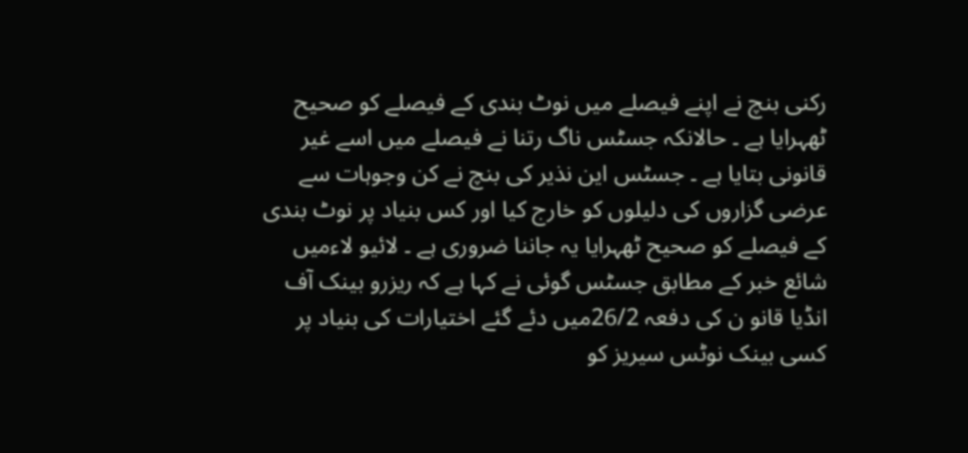رکنی بنچ نے اپنے فیصلے میں نوٹ بندی کے فیصلے کو صحیح ٹھہرایا ہے ۔ حالانکہ جسٹس ناگ رتنا نے فیصلے میں اسے غیر قانونی بتایا ہے ۔ جسٹس این نذیر کی بنچ نے کن وجوہات سے عرضی گزاروں کی دلیلوں کو خارج کیا اور کس بنیاد پر نوٹ بندی کے فیصلے کو صحیح ٹھہرایا یہ جاننا ضروری ہے ۔ لائیو لاءمیں شائع خبر کے مطابق جسٹس گوئی نے کہا ہے کہ ریزرو بینک آف انڈیا قانو ن کی دفعہ 26/2میں دئے گئے اختیارات کی بنیاد پر کسی بینک نوٹس سیریز کو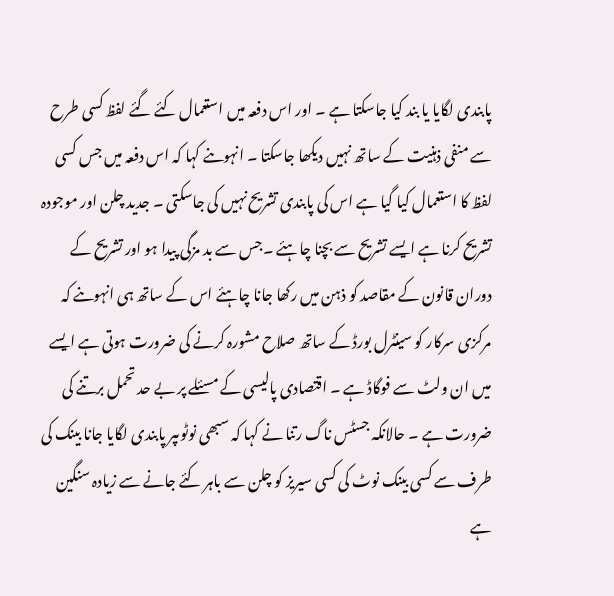پابندی لگایا یا بند کیا جاسکتا ہے ۔ اور اس دفعہ میں استعمال کئے گئے لفظ کسی طرح سے منفی ذہنیت کے ساتھ نہیں دیکھا جاسکتا ۔ انہوںنے کہا کہ اس دفعہ میں جس کسی لفظ کا استعمال کیا گیا ہے اس کی پابندی تشریح نہیں کی جاسکتی ۔ جدید چلن اور موجودہ تشریح کرنا ہے ایسے تشریح سے بچنا چاہئے ۔جس سے بد مزگی پیدا ہو اور تشریح کے دوران قانون کے مقاصد کو ذہن میں رکھا جانا چاہئے اس کے ساتھ ہی انہوںنے کہ مرکزی سرکار کو سینٹرل بورڈ کے ساتھ صلاح مشورہ کرنے کی ضرورت ہوتی ہے ایسے میں ان ولٹ سے فوگاڈ ہے ۔ اقتصادی پالیسی کے مسئلے پر بے حد تحمل برتنے کی ضرورت ہے ۔ حالانکہ جسٹس ناگ رتنا نے کہا کہ سبھی نوٹوںپر پابندی لگایا جانا بینک کی طرف سے کسی بینک نوٹ کی کسی سیریز کو چلن سے باہر کئے جانے سے زیادہ سنگین ہے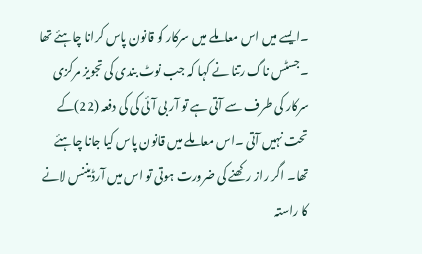۔ایسے میں اس معاملے میں سرکار کو قانون پاس کرانا چاہئے تھا ۔جسٹس ناگ رتنا نے کہا کہ جب نوٹ بندی کی تجویز مرکزی سرکار کی طرف سے آتی ہے تو آر بی آئی کی کی دفعہ (22)کے تحت نہیں آتی ۔اس معاملے میں قانون پاس کیا جانا چاہئے تھا۔ اگر راز رکھنے کی ضرورت ہوتی تو اس میں آرڈیننس لانے کا راستہ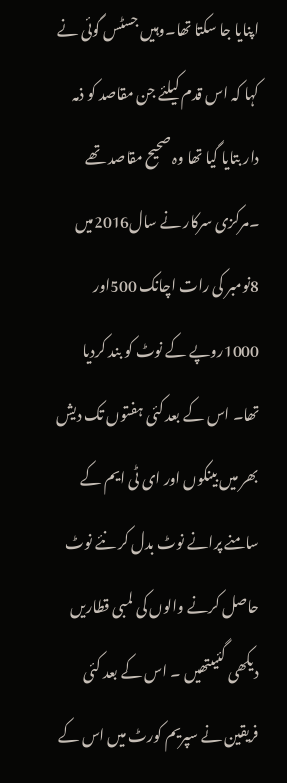اپنایا جا سکتا تھا۔وہیں جسٹس گوئی نے کہا کہ اس قدم کیلئے جن مقاصد کو ذمہ دار بتایا گیا تھا وہ صحیح مقاصد تھے ۔مرکزی سرکار نے سال2016میں 8نومبر کی رات اچانک 500اور 1000روپے کے نوٹ کو بند کردیا تھا۔ اس کے بعد کئی ہفتوں تک دیش بھر میں بینکوں اور ای ٹی ایم کے سامنے پرانے نوٹ بدل کر نئے نوٹ حاصل کرنے والوں کی لمبی قطاریں دیکھی گئیںتھیں ۔ اس کے بعد کئی فریقین نے سپریم کورٹ میں اس کے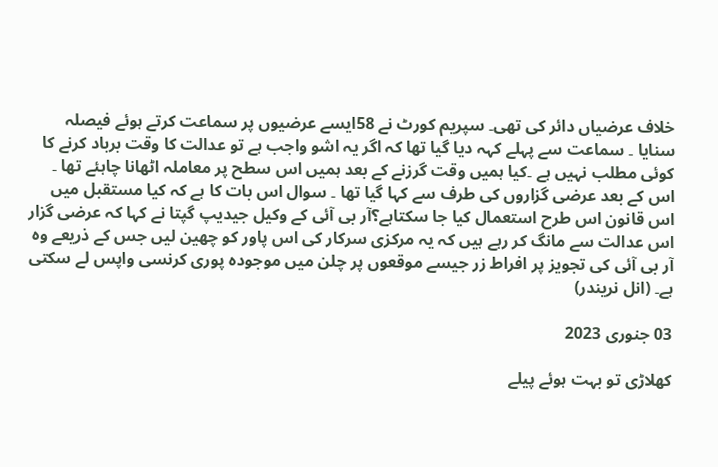خلاف عرضیاں دائر کی تھی۔ سپریم کورٹ نے 58ایسے عرضیوں پر سماعت کرتے ہوئے فیصلہ سنایا ۔ سماعت سے پہلے کہہ دیا گیا تھا کہ اگر یہ اشو واجب ہے تو عدالت کا وقت برباد کرنے کا کوئی مطلب نہیں ہے ۔کیا ہمیں وقت گرزنے کے بعد ہمیں اس سطح پر معاملہ اٹھانا چاہئے تھا ۔ اس کے بعد عرضی گزاروں کی طرف سے کہا گیا تھا ۔ سوال اس بات کا ہے کہ کیا مستقبل میں اس قانون اس طرح استعمال کیا جا سکتاہے؟آر بی آئی کے وکیل جیدیپ گپتا نے کہا کہ عرضی گزار اس عدالت سے مانگ کر رہے ہیں کہ یہ مرکزی سرکار کی اس پاور کو چھین لیں جس کے ذریعے وہ آر بی آئی کی تجویز پر افراط زر جیسے موقعوں پر چلن میں موجودہ پوری کرنسی واپس لے سکتی ہے۔ (انل نریندر)

03 جنوری 2023

کھلاڑی تو بہت ہوئے پیلے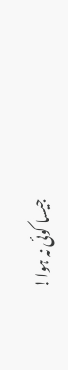جیسا کوئی نہ ہوا!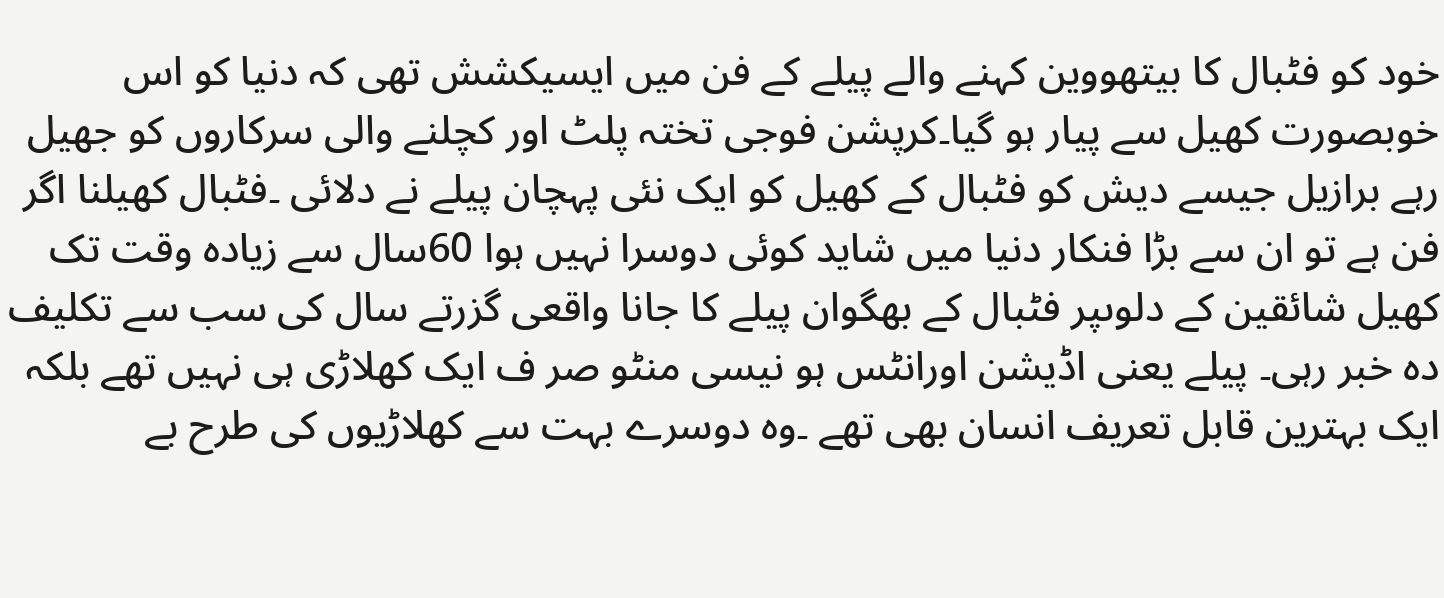خود کو فٹبال کا بیتھووین کہنے والے پیلے کے فن میں ایسیکشش تھی کہ دنیا کو اس خوبصورت کھیل سے پیار ہو گیا۔کرپشن فوجی تختہ پلٹ اور کچلنے والی سرکاروں کو جھیل رہے برازیل جیسے دیش کو فٹبال کے کھیل کو ایک نئی پہچان پیلے نے دلائی ۔فٹبال کھیلنا اگر فن ہے تو ان سے بڑا فنکار دنیا میں شاید کوئی دوسرا نہیں ہوا 60سال سے زیادہ وقت تک کھیل شائقین کے دلوںپر فٹبال کے بھگوان پیلے کا جانا واقعی گزرتے سال کی سب سے تکلیف دہ خبر رہی۔ پیلے یعنی اڈیشن اورانٹس ہو نیسی منٹو صر ف ایک کھلاڑی ہی نہیں تھے بلکہ ایک بہترین قابل تعریف انسان بھی تھے ۔وہ دوسرے بہت سے کھلاڑیوں کی طرح بے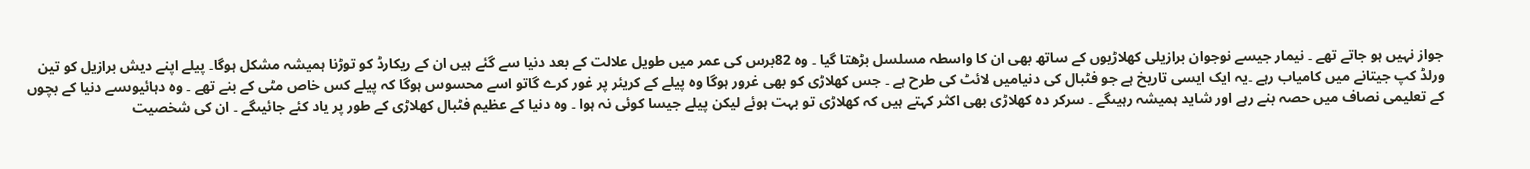جواز نہیں ہو جاتے تھے ۔ نیمار جیسے نوجوان برازیلی کھلاڑیوں کے ساتھ بھی ان کا واسطہ مسلسل بڑھتا گیا ۔ وہ 82برس کی عمر میں طویل علالت کے بعد دنیا سے گئے ہیں ان کے ریکارڈ کو توڑنا ہمیشہ مشکل ہوگا۔ پیلے اپنے دیش برازیل کو تین ورلڈ کپ جیتانے میں کامیاب رہے ۔یہ ایک ایسی تاریخ ہے جو فٹبال کی دنیامیں لائٹ کی طرح ہے ۔ جس کھلاڑی کو بھی غرور ہوگا وہ پیلے کے کریئر پر غور کرے گاتو اسے محسوس ہوگا کہ پیلے کس خاص مٹی کے بنے تھے ۔ وہ دہائیوںسے دنیا کے بچوں کے تعلیمی نصاف میں حصہ بنے رہے اور شاید ہمیشہ رہیںگے ۔ سرکر دہ کھلاڑی بھی اکثر کہتے ہیں کہ کھلاڑی تو بہت ہوئے لیکن پیلے جیسا کوئی نہ ہوا ۔ وہ دنیا کے عظیم فٹبال کھلاڑی کے طور پر یاد کئے جائیںگے ۔ ان کی شخصیت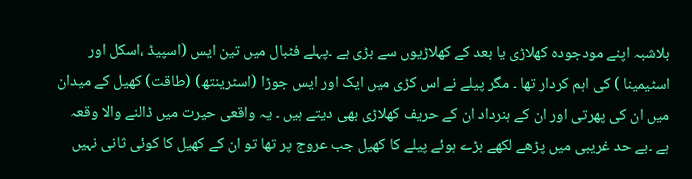بلاشبہ اپنے مودجودہ کھلاڑی یا بعد کے کھلاڑیوں سے بڑی ہے ۔پہلے فٹبال میں تین ایس (اسپیڈ ،اسکل اور اسٹیمینا ) کی اہم کردار تھا ۔ مگر پیلے نے اس کڑی میں ایک اور ایس جوڑا (اسٹرینتھ) (طاقت) کھیل کے میدان میں ان کی پھرتی اور ان کے ہنرداد ان کے حریف کھلاڑی بھی دیتے ہیں ۔ یہ واقعی حیرت میں ڈالنے والا وقعہ ہے ۔بے حد غریبی میں پڑھے لکھے بڑے ہوئے پیلے کا کھیل جب عروج پر تھا تو ان کے کھیل کا کوئی ثانی نہیں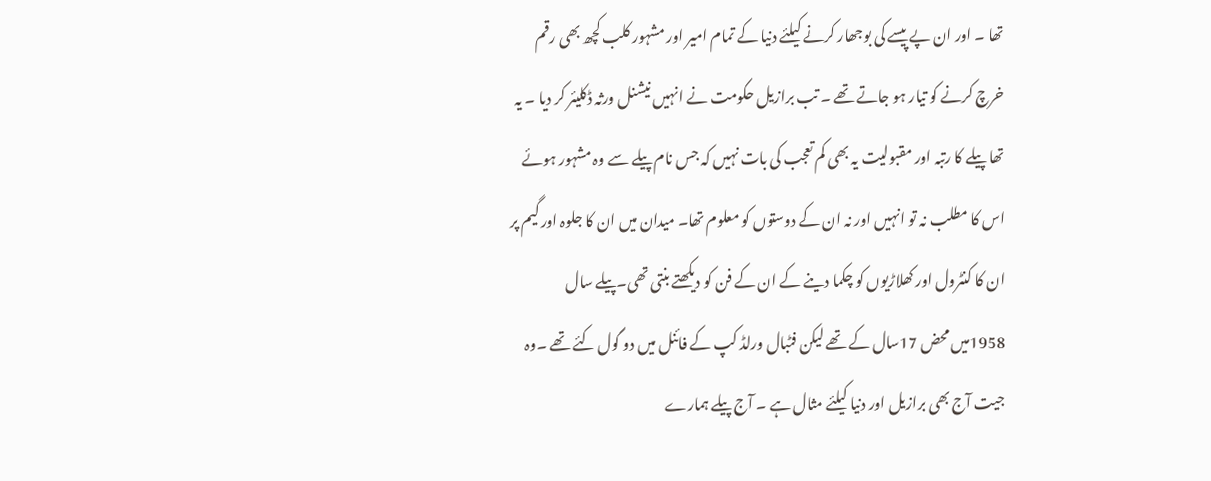تھا ۔ اور ان پے پیسے کی بوجھار کرنے کیلئے دنیا کے تمام امیر اور مشہور کلب کچھ بھی رقم خرچ کرنے کو تیار ہو جاتے تھے ۔ تب برازیل حکومت نے انہیں نیشنل ورثہ ڈکلیئر کر دیا ۔ یہ تھا پیلے کا رتبہ اور مقبولیت یہ بھی کم تعجب کی بات نہیں کہ جس نام پیلے سے وہ مشہور ہوئے اس کا مطلب نہ تو انہیں اور نہ ان کے دوستوں کو معلوم تھا۔ میدان میں ان کا جلوہ اور گیم پر ان کا کنٹرول اور کھلاڑیوں کو چکما دینے کے ان کے فن کو دیکھتے بنتی تھی۔پیلے سال 1958میں محض 17سال کے تھے لیکن فٹبال ورلڈ کپ کے فائنل میں دو گول کئے تھے ۔وہ جیت آج بھی برازیل اور دنیا کیلئے مثال ہے ۔ آج پیلے ہمارے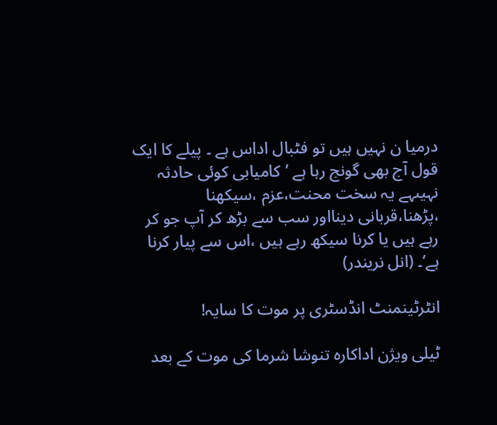درمیا ن نہیں ہیں تو فٹبال اداس ہے ۔ پیلے کا ایک قول آج بھی گونج رہا ہے ’کامیابی کوئی حادثہ نہیںہے یہ سخت محنت،عزم ،سیکھنا ،پڑھنا،قربانی دینااور سب سے بڑھ کر آپ جو کر رہے ہیں یا کرنا سیکھ رہے ہیں ،اس سے پیار کرنا ہے‘۔ (انل نریندر)

انٹرٹینمنٹ انڈسٹری پر موت کا سایہ!

ٹیلی ویژن اداکارہ تنوشا شرما کی موت کے بعد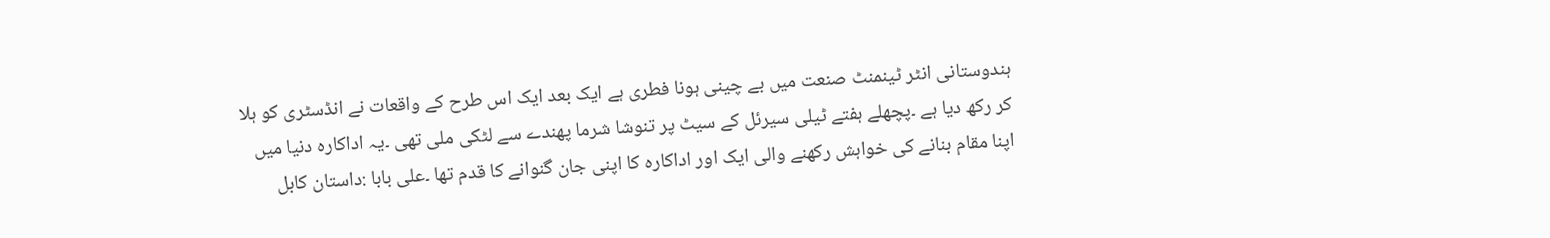ہندوستانی انٹر ٹینمنٹ صنعت میں بے چینی ہونا فطری ہے ایک بعد ایک اس طرح کے واقعات نے انڈسٹری کو ہلا کر رکھ دیا ہے ۔پچھلے ہفتے ٹیلی سیرئل کے سیٹ پر تنوشا شرما پھندے سے لٹکی ملی تھی ۔یہ اداکارہ دنیا میں اپنا مقام بنانے کی خواہش رکھنے والی ایک اور اداکارہ کا اپنی جان گنوانے کا قدم تھا ۔علی بابا :داستان کابل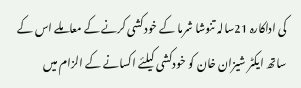کی اداکارہ 21سالہ تنوشا شرما کے خودکشی کرنے کے معاملے اس کے ساتھ ایکٹر شیزان خان کو خودکشی کیلئے اکسانے کے الزام میں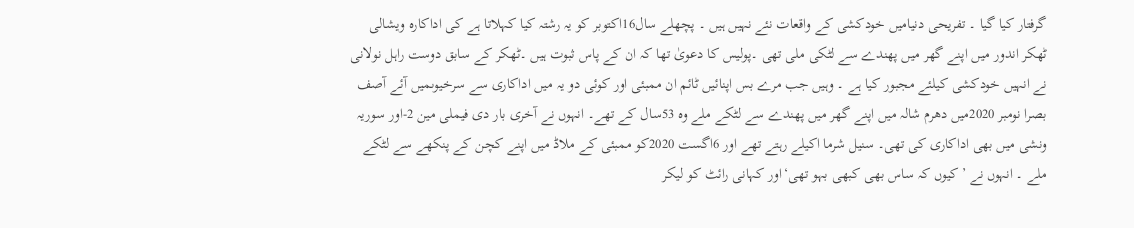گرفتار کیا گیا ۔ تفریحی دنیامیں خودکشی کے واقعات نئے نہیں ہیں ۔ پچھلے سال16اکتوبر کو یہ رشتہ کیا کہلاتا ہے کی اداکارہ ویشالی ٹھکر اندور میں اپنے گھر میں پھندے سے لٹکی ملی تھی ۔پولیس کا دعویٰ تھا کہ ان کے پاس ثبوت ہیں ۔ٹھکر کے سابق دوست راہل نولانی نے انہیں خودکشی کیلئے مجبور کیا ہے ۔ وہیں جب مرے بس اپنائیں ٹائم ان ممبئی اور کوئی دو یہ میں اداکاری سے سرخیوںمیں آئے آصف بصرا نومبر 2020میں دھرم شالہ میں اپنے گھر میں پھندے سے لٹکے ملے وہ 53سال کے تھے۔ انہوں نے آخری بار دی فیملی مین 2-اور سوریہ ونشی میں بھی اداکاری کی تھی۔ سنیل شرما اکیلے رہتے تھے اور 6اگست 2020کو ممبئی کے ملاڈ میں اپنے کچن کے پنکھے سے لٹکے ملے ۔ انہوں نے ’کیوں کہ ساس بھی کبھی بہو تھی‘اور کہانی رائٹ کو لیکر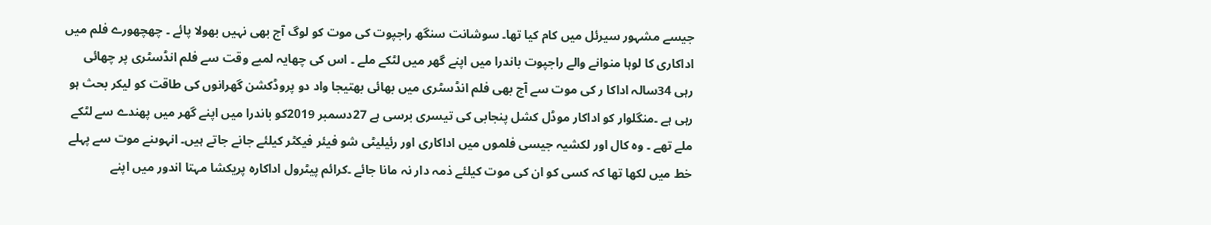جیسے مشہور سیرئل میں کام کیا تھا۔ سوشانت سنگھ راجپوت کی موت کو لوگ آج بھی نہیں بھولا پائے ۔ چھچھورے فلم میں اداکاری کا لوہا منوانے والے راجپوت باندرا میں اپنے گھر میں لٹکے ملے ۔ اس کی چھایہ لمبے وقت سے فلم انڈسٹری پر چھائی رہی 34سالہ اداکا ر کی موت سے آج بھی فلم انڈسٹری میں بھائی بھتیجا واد دو پروڈکشن گھرانوں کی طاقت کو لیکر بحث ہو رہی ہے ۔منگلوار کو اداکار موڈل کشل پنجابی کی تیسری برسی ہے 27دسمبر 2019کو باندرا میں اپنے گھر میں پھندے سے لٹکے ملے تھے ۔ وہ کال اور لکشیہ جیسی فلموں میں اداکاری اور رئیلیٹی شو فیئر فیکٹر کیلئے جانے جاتے ہیں۔ انہوںنے موت سے پہلے خط میں لکھا تھا کہ کسی کو ان کی موت کیلئے ذمہ دار نہ مانا جائے ۔کرائم پیٹرول اداکارہ پریکشا مہتا اندور میں اپنے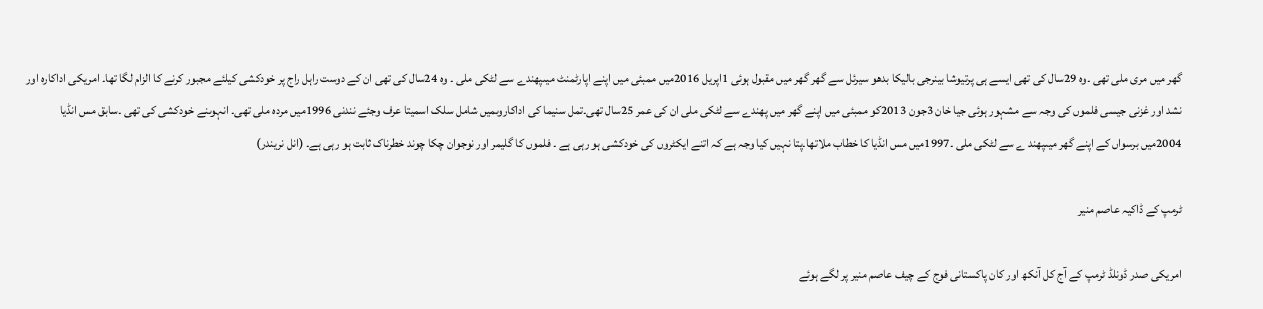گھر میں مری ملی تھی ۔وہ 29سال کی تھی ایسے ہی پرتیوشا بینرجی بالیکا بدھو سیرئل سے گھر گھر میں مقبول ہوئی 1اپریل 2016میں ممبئی میں اپنے اپارٹمنٹ میںپھندے سے لٹکی ملی ۔ وہ 24سال کی تھی ان کے دوست راہل راج پر خودکشی کیلئے مجبور کرنے کا الزام لگا تھا۔ امریکی اداکارہ اور نشد اور غزنی جیسی فلموں کی وجہ سے مشہور ہوئی جیا خان 3جون 2013کو ممبئی میں اپنے گھر میں پھندے سے لٹکی ملی ان کی عمر 25سال تھی۔تمل سنیما کی اداکاروںمیں شامل سلک اسمیتا عرف وجئے نندنی 1996میں مردہ ملی تھی۔ انہوںنے خودکشی کی تھی ۔سابق مس انڈیا 2004میں برسواں کے اپنے گھر میںپھند ے سے لٹکی ملی ۔1997میں مس انڈیا کا خطاب ملاتھا۔پتا نہیں کیا وجہ ہے کہ اتنے ایکٹروں کی خودکشی ہو رہی ہے ۔ فلموں کا گلیمر اور نوجوان چکا چوند خطرناک ثابت ہو رہی ہے۔ (انل نریندر)

ٹرمپ کے ڈاکیہ عاصم منیر

امریکی صدر ڈونلڈ ٹرمپ کے آج کل آنکھ اور کان پاکستانی فوج کے چیف عاصم منیر پر لگے ہوئے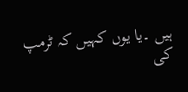ہیں ۔یا یوں کہیں کہ ٹرمپ کی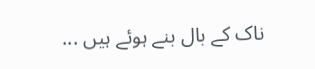ناک کے بال بنے ہوئے ہیں ...